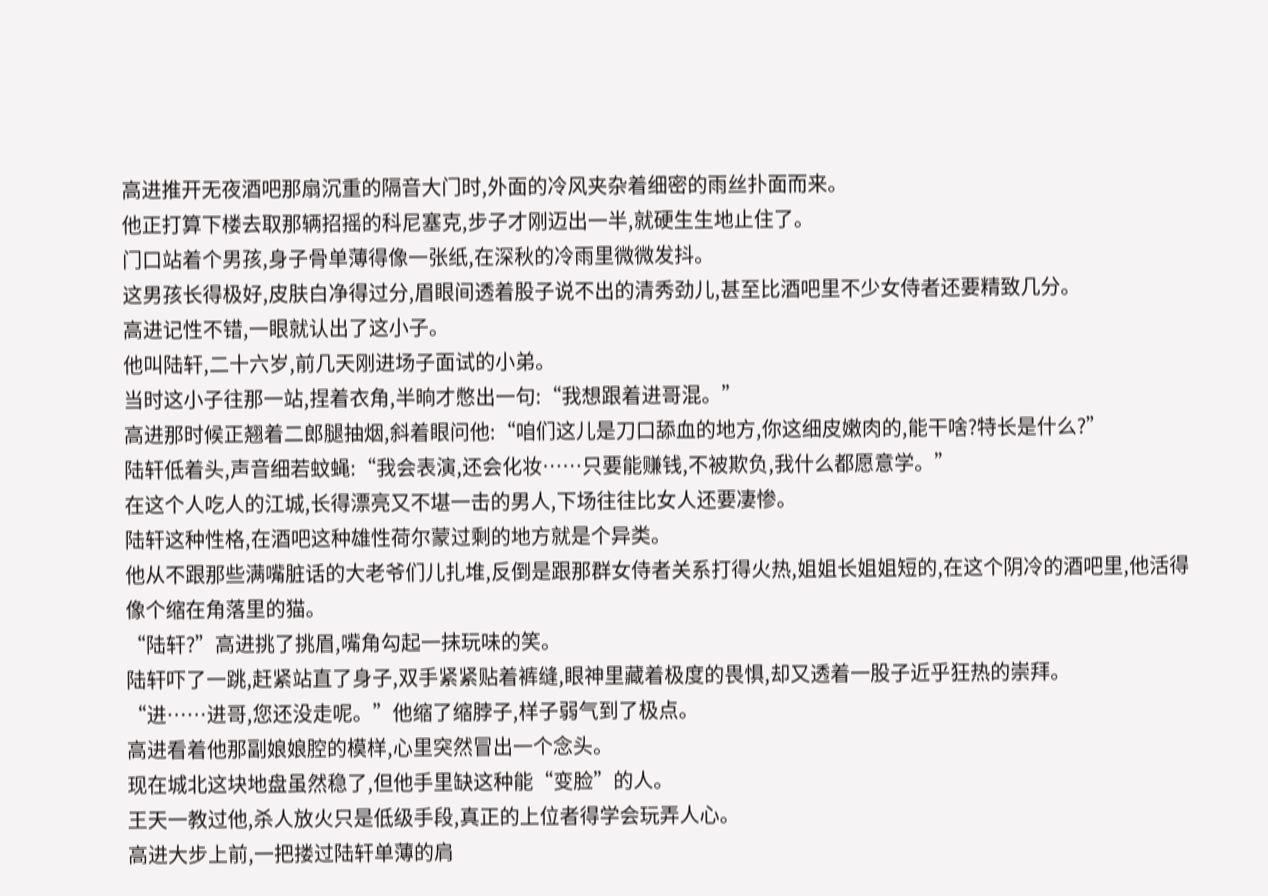高进推开无夜酒吧那扇沉重的隔音大门时,外面的冷风夹杂着细密的雨丝扑面而来。
他正打算下楼去取那辆招摇的科尼塞克,步子才刚迈出一半,就硬生生地止住了。
门口站着个男孩,身子骨单薄得像一张纸,在深秋的冷雨里微微发抖。
这男孩长得极好,皮肤白净得过分,眉眼间透着股子说不出的清秀劲儿,甚至比酒吧里不少女侍者还要精致几分。
高进记性不错,一眼就认出了这小子。
他叫陆轩,二十六岁,前几天刚进场子面试的小弟。
当时这小子往那一站,捏着衣角,半晌才憋出一句:“我想跟着进哥混。”
高进那时候正翘着二郎腿抽烟,斜着眼问他:“咱们这儿是刀口舔血的地方,你这细皮嫩肉的,能干啥?特长是什么?”
陆轩低着头,声音细若蚊蝇:“我会表演,还会化妆……只要能赚钱,不被欺负,我什么都愿意学。”
在这个人吃人的江城,长得漂亮又不堪一击的男人,下场往往比女人还要凄惨。
陆轩这种性格,在酒吧这种雄性荷尔蒙过剩的地方就是个异类。
他从不跟那些满嘴脏话的大老爷们儿扎堆,反倒是跟那群女侍者关系打得火热,姐姐长姐姐短的,在这个阴冷的酒吧里,他活得像个缩在角落里的猫。
“陆轩?”高进挑了挑眉,嘴角勾起一抹玩味的笑。
陆轩吓了一跳,赶紧站直了身子,双手紧紧贴着裤缝,眼神里藏着极度的畏惧,却又透着一股子近乎狂热的崇拜。
“进……进哥,您还没走呢。”他缩了缩脖子,样子弱气到了极点。
高进看着他那副娘娘腔的模样,心里突然冒出一个念头。
现在城北这块地盘虽然稳了,但他手里缺这种能“变脸”的人。
王天一教过他,杀人放火只是低级手段,真正的上位者得学会玩弄人心。
高进大步上前,一把搂过陆轩单薄的肩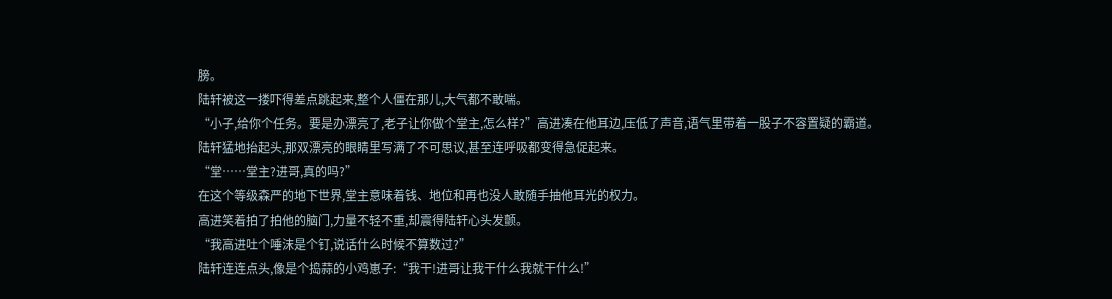膀。
陆轩被这一搂吓得差点跳起来,整个人僵在那儿,大气都不敢喘。
“小子,给你个任务。要是办漂亮了,老子让你做个堂主,怎么样?”高进凑在他耳边,压低了声音,语气里带着一股子不容置疑的霸道。
陆轩猛地抬起头,那双漂亮的眼睛里写满了不可思议,甚至连呼吸都变得急促起来。
“堂……堂主?进哥,真的吗?”
在这个等级森严的地下世界,堂主意味着钱、地位和再也没人敢随手抽他耳光的权力。
高进笑着拍了拍他的脑门,力量不轻不重,却震得陆轩心头发颤。
“我高进吐个唾沫是个钉,说话什么时候不算数过?”
陆轩连连点头,像是个捣蒜的小鸡崽子:“我干!进哥让我干什么我就干什么!”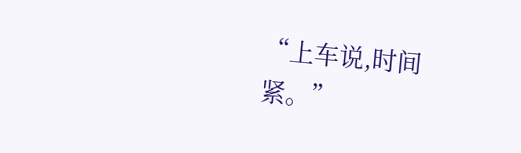“上车说,时间紧。”